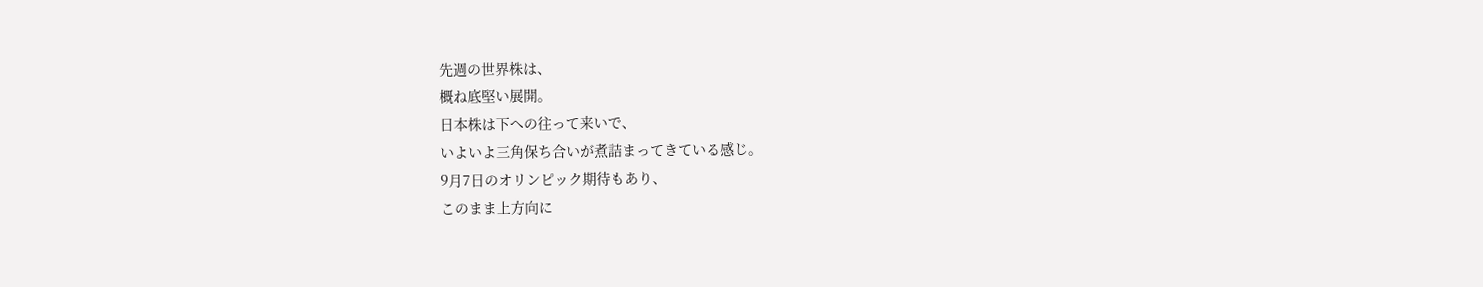先週の世界株は、
概ね底堅い展開。
日本株は下への往って来いで、
いよいよ三角保ち合いが煮詰まってきている感じ。
9月7日のオリンピック期待もあり、
このまま上方向に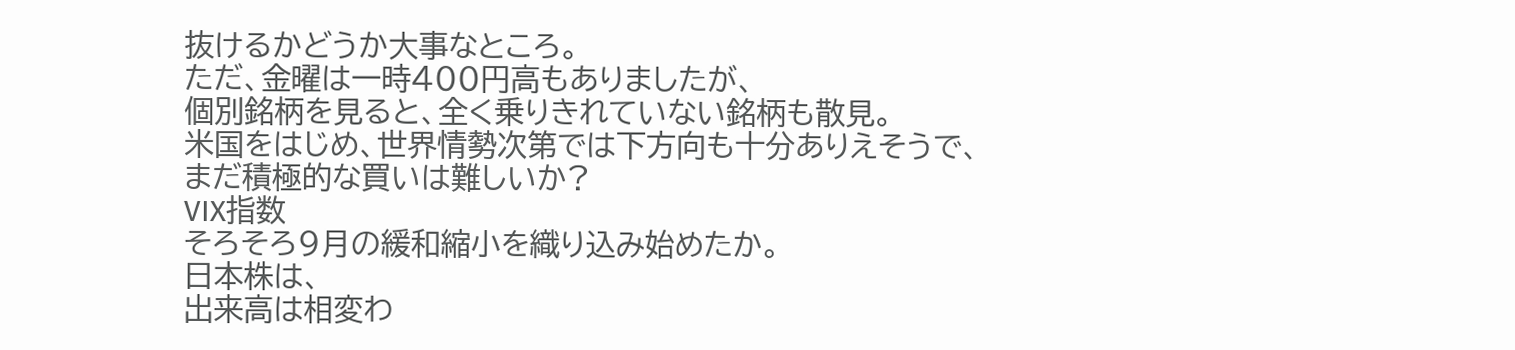抜けるかどうか大事なところ。
ただ、金曜は一時400円高もありましたが、
個別銘柄を見ると、全く乗りきれていない銘柄も散見。
米国をはじめ、世界情勢次第では下方向も十分ありえそうで、
まだ積極的な買いは難しいか?
VIX指数
そろそろ9月の緩和縮小を織り込み始めたか。
日本株は、
出来高は相変わ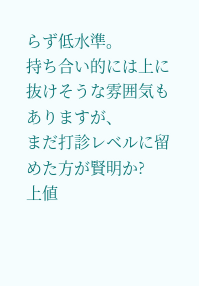らず低水準。
持ち合い的には上に抜けそうな雰囲気もありますが、
まだ打診レベルに留めた方が賢明か?
上値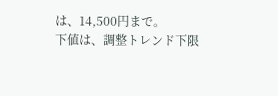は、14,500円まで。
下値は、調整トレンド下限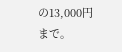の13,000円まで。